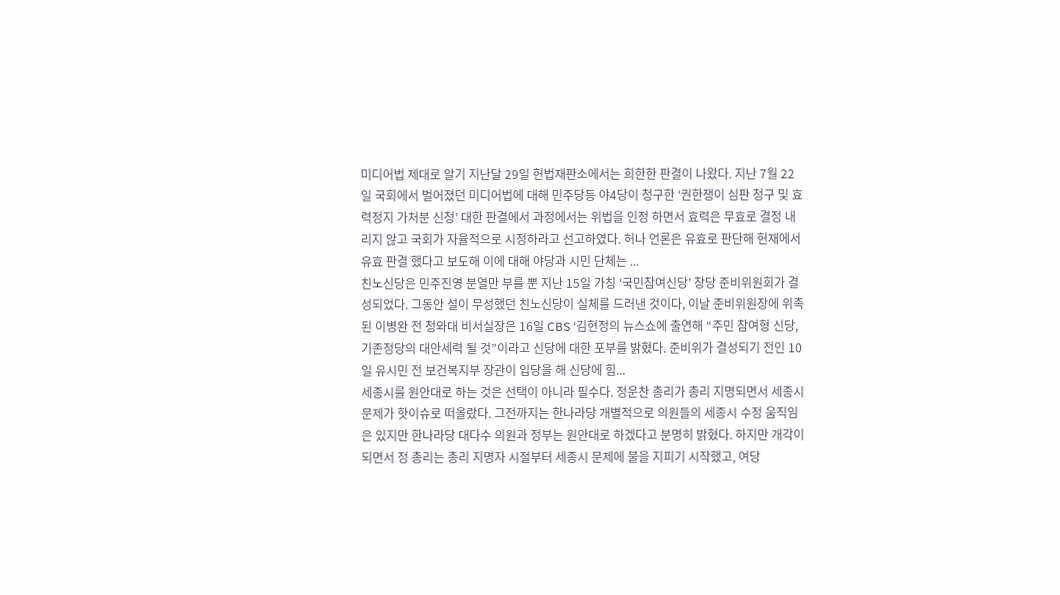미디어법 제대로 알기 지난달 29일 헌법재판소에서는 희한한 판결이 나왔다. 지난 7월 22일 국회에서 벌어졌던 미디어법에 대해 민주당등 야4당이 청구한 ‘권한쟁이 심판 청구 및 효력정지 가처분 신청’ 대한 판결에서 과정에서는 위법을 인정 하면서 효력은 무효로 결정 내리지 않고 국회가 자율적으로 시정하라고 선고하였다. 허나 언론은 유효로 판단해 헌재에서 유효 판결 했다고 보도해 이에 대해 야당과 시민 단체는 ...
친노신당은 민주진영 분열만 부를 뿐 지난 15일 가칭 ‘국민참여신당’ 창당 준비위원회가 결성되었다. 그동안 설이 무성했던 친노신당이 실체를 드러낸 것이다, 이날 준비위원장에 위촉된 이병완 전 청와대 비서실장은 16일 CBS ‘김현정의 뉴스쇼에 출연해 “주민 참여형 신당, 기존정당의 대안세력 될 것”이라고 신당에 대한 포부를 밝혔다. 준비위가 결성되기 전인 10일 유시민 전 보건복지부 장관이 입당을 해 신당에 힘...
세종시를 원안대로 하는 것은 선택이 아니라 필수다. 정운찬 총리가 총리 지명되면서 세종시 문제가 핫이슈로 떠올랐다. 그전까지는 한나라당 개별적으로 의원들의 세종시 수정 움직임은 있지만 한나라당 대다수 의원과 정부는 원안대로 하겠다고 분명히 밝혔다. 하지만 개각이 되면서 정 총리는 총리 지명자 시절부터 세종시 문제에 불을 지피기 시작했고, 여당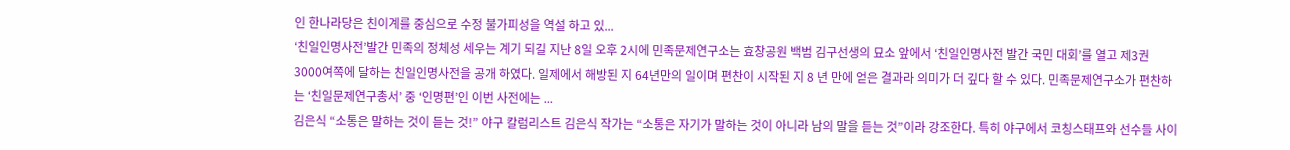인 한나라당은 친이계를 중심으로 수정 불가피성을 역설 하고 있...
‘친일인명사전’발간 민족의 정체성 세우는 계기 되길 지난 8일 오후 2시에 민족문제연구소는 효창공원 백범 김구선생의 묘소 앞에서 ‘친일인명사전 발간 국민 대회’를 열고 제3권 3000여쪽에 달하는 친일인명사전을 공개 하였다. 일제에서 해방된 지 64년만의 일이며 편찬이 시작된 지 8 년 만에 얻은 결과라 의미가 더 깊다 할 수 있다. 민족문제연구소가 편찬하는 ‘친일문제연구총서’ 중 ‘인명편’인 이번 사전에는 ...
김은식 “소통은 말하는 것이 듣는 것!” 야구 칼럼리스트 김은식 작가는 “소통은 자기가 말하는 것이 아니라 남의 말을 듣는 것”이라 강조한다. 특히 야구에서 코칭스태프와 선수들 사이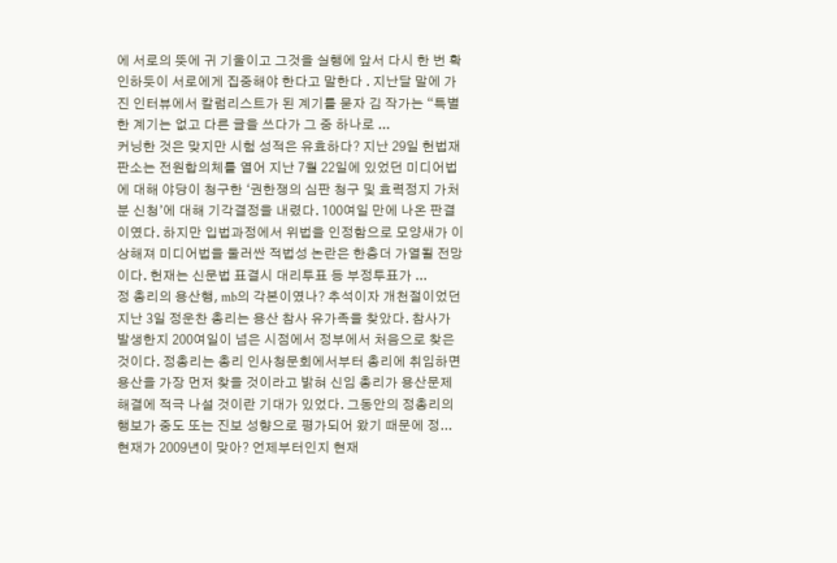에 서로의 뜻에 귀 기울이고 그것을 실행에 앞서 다시 한 번 확인하듯이 서로에게 집중해야 한다고 말한다 . 지난달 말에 가진 인터뷰에서 칼럼리스트가 된 계기를 묻자 김 작가는 “특별한 계기는 없고 다른 글을 쓰다가 그 중 하나로 ...
커닝한 것은 맞지만 시험 성적은 유효하다? 지난 29일 헌법재판소는 전원합의체를 열어 지난 7월 22일에 있었던 미디어법에 대해 야당이 청구한 ‘권한쟁의 심판 청구 및 효력정지 가처분 신청’에 대해 기각결정을 내렸다. 100여일 만에 나온 판결이였다. 하지만 입법과정에서 위법을 인정함으로 모양새가 이상해져 미디어법을 둘러싼 적법성 논란은 한층더 가열될 전망이다. 헌재는 신문법 표결시 대리투표 등 부정투표가 ...
정 총리의 용산행, mb의 각본이였나? 추석이자 개천절이었던 지난 3일 정운찬 총리는 용산 참사 유가족을 찾았다. 참사가 발생한지 200여일이 넘은 시점에서 정부에서 처음으로 찾은 것이다. 정총리는 총리 인사청문회에서부터 총리에 취임하면 용산을 가장 먼저 찾을 것이라고 밝혀 신임 총리가 용산문제 해결에 적극 나설 것이란 기대가 있었다. 그동안의 정총리의 행보가 중도 또는 진보 성향으로 평가되어 왔기 때문에 정...
현재가 2009년이 맞아? 언제부터인지 현재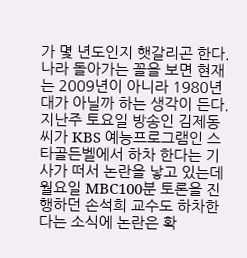가 몇 년도인지 햇갈리곤 한다. 나라 돌아가는 꼴을 보면 현재는 2009년이 아니라 1980년대가 아닐까 하는 생각이 든다. 지난주 토요일 방송인 김제동씨가 KBS 예능프로그램인 스타골든벨에서 하차 한다는 기사가 떠서 논란을 낳고 있는데 월요일 MBC100분 토론을 진행하던 손석희 교수도 하차한다는 소식에 논란은 확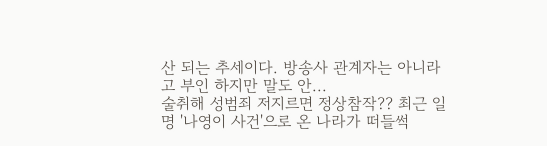산 되는 추세이다. 방송사 관계자는 아니라고 부인 하지만 말도 안...
술취해 성범죄 저지르면 정상참작?? 최근 일명 '나영이 사건'으로 온 나라가 떠들썩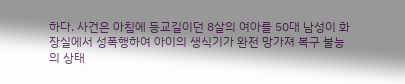하다. 사건은 아침에 등교길이던 8살의 여아를 50대 남성이 화장실에서 성폭행하여 아이의 생식기가 완전 망가져 복구 불능의 상태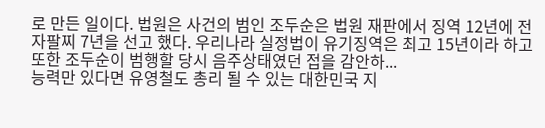로 만든 일이다. 법원은 사건의 범인 조두순은 법원 재판에서 징역 12년에 전자팔찌 7년을 선고 했다. 우리나라 실정법이 유기징역은 최고 15년이라 하고 또한 조두순이 범행할 당시 음주상태였던 접을 감안하...
능력만 있다면 유영철도 총리 될 수 있는 대한민국 지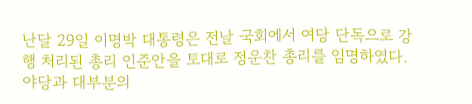난달 29일 이명박 대통령은 전날 국회에서 여당 단독으로 강행 처리된 총리 인준안을 토대로 정운찬 총리를 임명하였다. 야당과 대부분의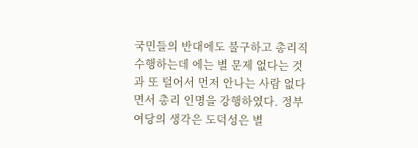국민들의 반대에도 불구하고 총리직 수행하는데 에는 별 문제 없다는 것과 또 털어서 먼저 안나는 사람 없다면서 총리 인명을 강행하였다. 정부여당의 생각은 도덕성은 별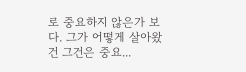로 중요하지 않은가 보다. 그가 어떻게 살아왔건 그건은 중요...